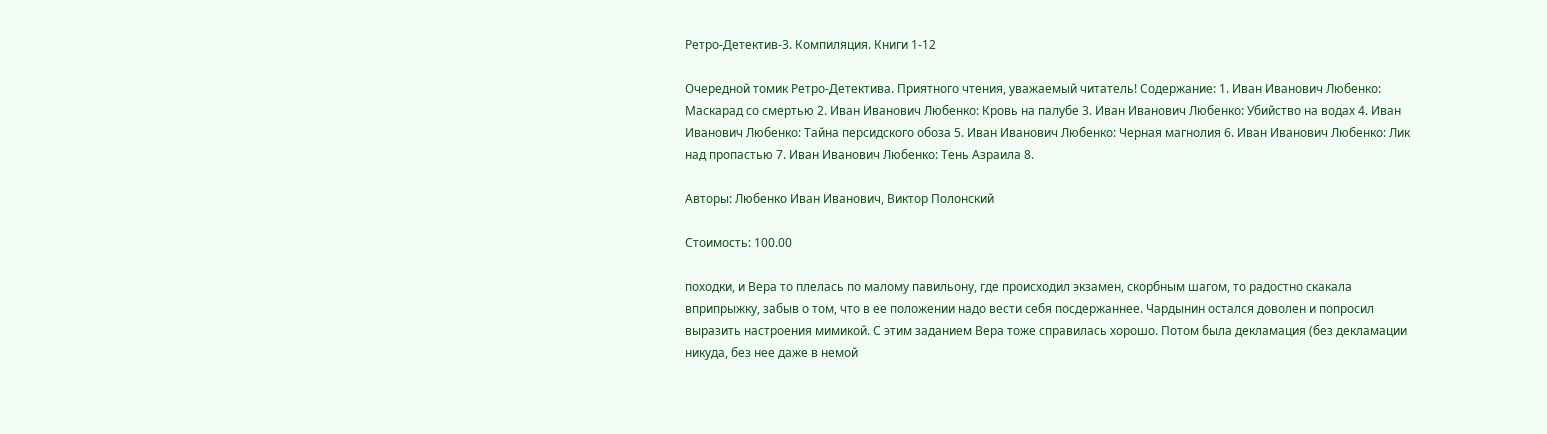Ретро-Детектив-3. Компиляция. Книги 1-12

Очередной томик Ретро-Детектива. Приятного чтения, уважаемый читатель! Содержание: 1. Иван Иванович Любенко: Маскарад со смертью 2. Иван Иванович Любенко: Кровь на палубе 3. Иван Иванович Любенко: Убийство на водах 4. Иван Иванович Любенко: Тайна персидского обоза 5. Иван Иванович Любенко: Черная магнолия 6. Иван Иванович Любенко: Лик над пропастью 7. Иван Иванович Любенко: Тень Азраила 8.

Авторы: Любенко Иван Иванович, Виктор Полонский

Стоимость: 100.00

походки, и Вера то плелась по малому павильону, где происходил экзамен, скорбным шагом, то радостно скакала вприпрыжку, забыв о том, что в ее положении надо вести себя посдержаннее. Чардынин остался доволен и попросил выразить настроения мимикой. С этим заданием Вера тоже справилась хорошо. Потом была декламация (без декламации никуда, без нее даже в немой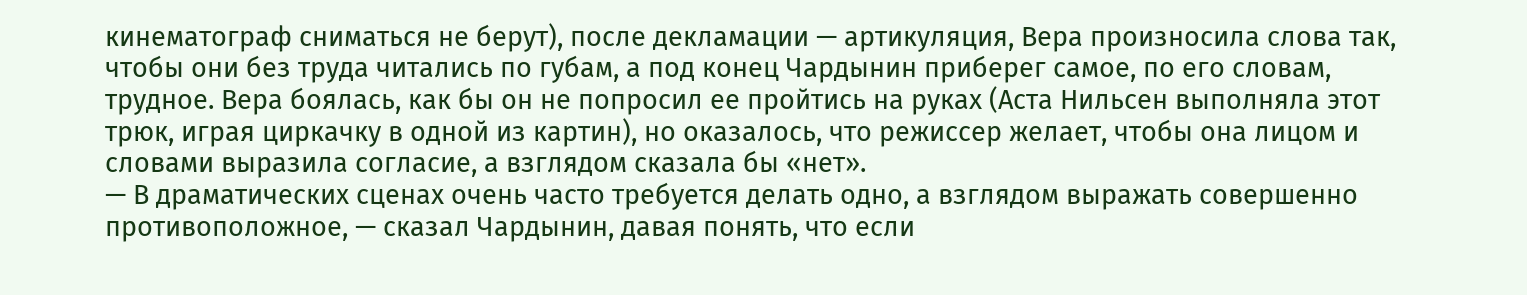кинематограф сниматься не берут), после декламации — артикуляция, Вера произносила слова так, чтобы они без труда читались по губам, а под конец Чардынин приберег самое, по его словам, трудное. Вера боялась, как бы он не попросил ее пройтись на руках (Аста Нильсен выполняла этот трюк, играя циркачку в одной из картин), но оказалось, что режиссер желает, чтобы она лицом и словами выразила согласие, а взглядом сказала бы «нет».
— В драматических сценах очень часто требуется делать одно, а взглядом выражать совершенно противоположное, — сказал Чардынин, давая понять, что если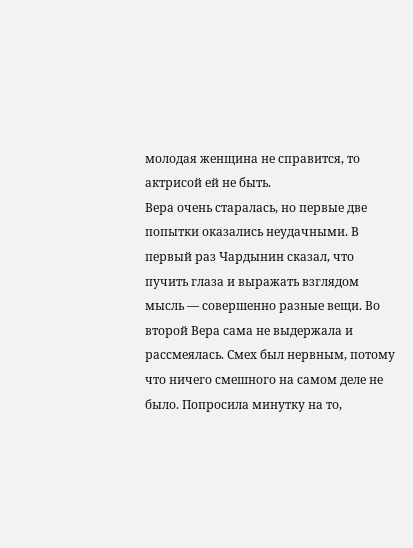молодая женщина не справится, то актрисой ей не быть.
Вера очень старалась, но первые две попытки оказались неудачными. В первый раз Чардынин сказал, что пучить глаза и выражать взглядом мысль — совершенно разные вещи. Во второй Вера сама не выдержала и рассмеялась. Смех был нервным, потому что ничего смешного на самом деле не было. Попросила минутку на то,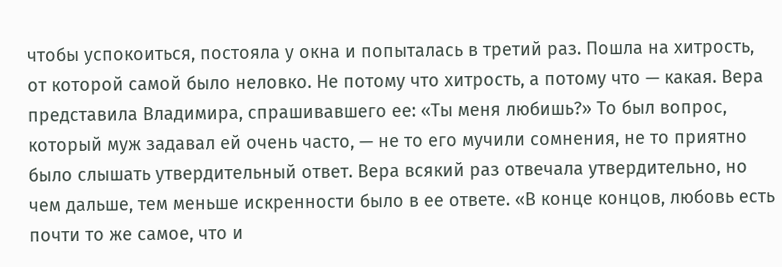чтобы успокоиться, постояла у окна и попыталась в третий раз. Пошла на хитрость, от которой самой было неловко. Не потому что хитрость, а потому что — какая. Вера представила Владимира, спрашивавшего ее: «Ты меня любишь?» То был вопрос, который муж задавал ей очень часто, — не то его мучили сомнения, не то приятно было слышать утвердительный ответ. Вера всякий раз отвечала утвердительно, но чем дальше, тем меньше искренности было в ее ответе. «В конце концов, любовь есть почти то же самое, что и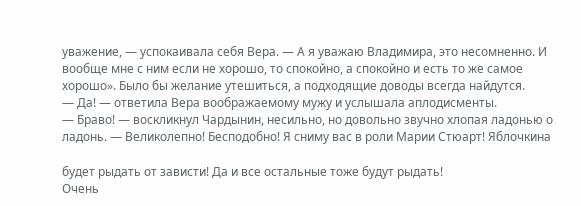уважение, — успокаивала себя Вера. — А я уважаю Владимира, это несомненно. И вообще мне с ним если не хорошо, то спокойно, а спокойно и есть то же самое хорошо». Было бы желание утешиться, а подходящие доводы всегда найдутся.
— Да! — ответила Вера воображаемому мужу и услышала аплодисменты.
— Браво! — воскликнул Чардынин, несильно, но довольно звучно хлопая ладонью о ладонь. — Великолепно! Бесподобно! Я сниму вас в роли Марии Стюарт! Яблочкина

будет рыдать от зависти! Да и все остальные тоже будут рыдать!
Очень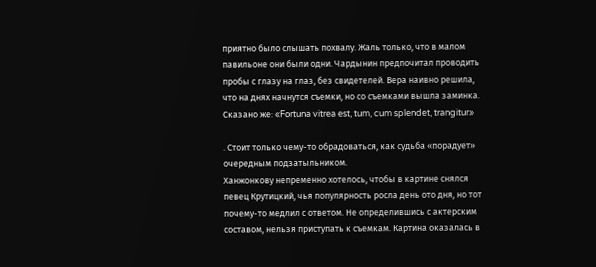приятно было слышать похвалу. Жаль только, что в малом павильоне они были одни. Чардынин предпочитал проводить пробы с глазу на глаз, без свидетелей. Вера наивно решила, что на днях начнутся съемки, но со съемками вышла заминка. Сказано же: «Fortuna vitrea est, tum, cum splendet, trangitur»

. Стоит только чему-то обрадоваться, как судьба «порадует» очередным подзатыльником.
Ханжонкову непременно хотелось, чтобы в картине снялся певец Крутицкий, чья популярность росла день ото дня, но тот почему-то медлил с ответом. Не определившись с актерским составом, нельзя приступать к съемкам. Картина оказалась в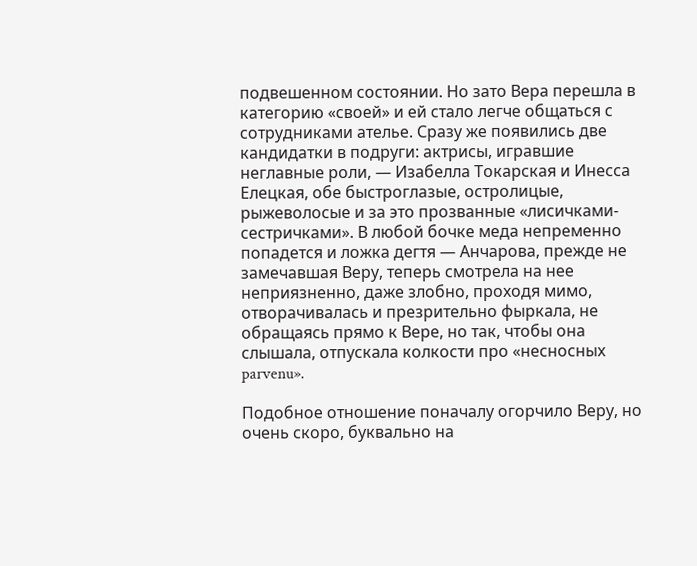подвешенном состоянии. Но зато Вера перешла в категорию «своей» и ей стало легче общаться с сотрудниками ателье. Сразу же появились две кандидатки в подруги: актрисы, игравшие неглавные роли, — Изабелла Токарская и Инесса Елецкая, обе быстроглазые, остролицые, рыжеволосые и за это прозванные «лисичками-сестричками». В любой бочке меда непременно попадется и ложка дегтя — Анчарова, прежде не замечавшая Веру, теперь смотрела на нее неприязненно, даже злобно, проходя мимо, отворачивалась и презрительно фыркала, не обращаясь прямо к Вере, но так, чтобы она слышала, отпускала колкости про «несносных parvenu».

Подобное отношение поначалу огорчило Веру, но очень скоро, буквально на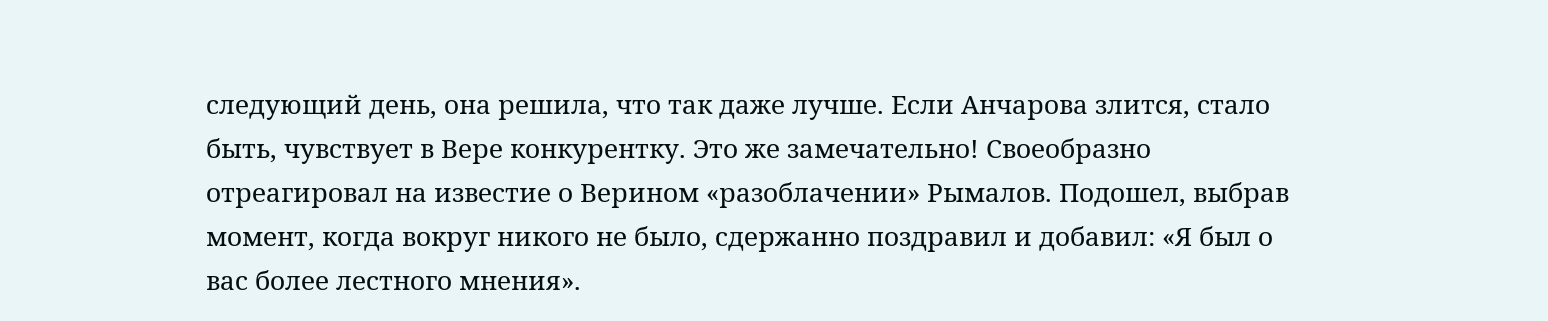следующий день, она решила, что так даже лучше. Если Анчарова злится, стало быть, чувствует в Вере конкурентку. Это же замечательно! Своеобразно отреагировал на известие о Верином «разоблачении» Рымалов. Подошел, выбрав момент, когда вокруг никого не было, сдержанно поздравил и добавил: «Я был о вас более лестного мнения».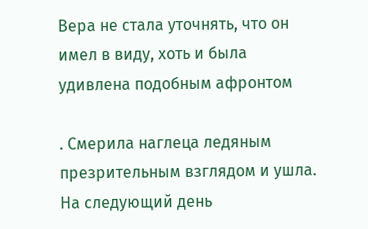Вера не стала уточнять, что он имел в виду, хоть и была удивлена подобным афронтом

. Смерила наглеца ледяным презрительным взглядом и ушла. На следующий день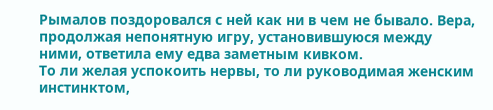Рымалов поздоровался с ней как ни в чем не бывало. Вера, продолжая непонятную игру, установившуюся между ними, ответила ему едва заметным кивком.
То ли желая успокоить нервы, то ли руководимая женским инстинктом,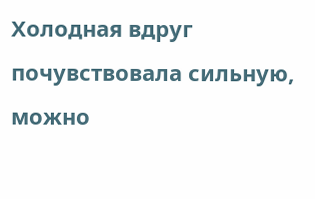Холодная вдруг почувствовала сильную, можно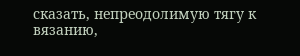сказать, непреодолимую тягу к вязанию,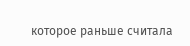которое раньше считала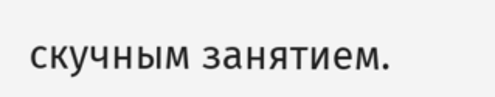скучным занятием.